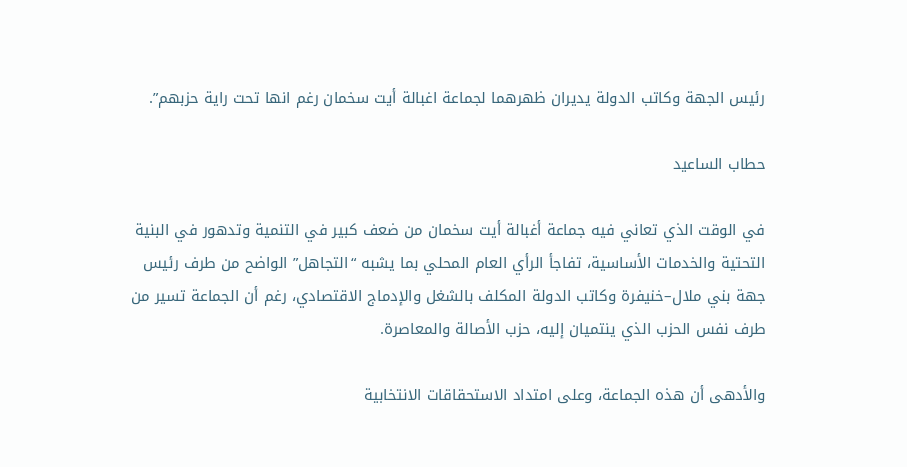رئيس الجهة وكاتب الدولة يديران ظهرهما لجماعة اغبالة أيت سخمان رغم انها تحت راية حزبهم”.

حطاب الساعيد

في الوقت الذي تعاني فيه جماعة أغبالة أيت سخمان من ضعف كبير في التنمية وتدهور في البنية التحتية والخدمات الأساسية، تفاجأ الرأي العام المحلي بما يشبه “التجاهل” الواضح من طرف رئيس جهة بني ملال–خنيفرة وكاتب الدولة المكلف بالشغل والإدماج الاقتصادي، رغم أن الجماعة تسير من طرف نفس الحزب الذي ينتميان إليه، حزب الأصالة والمعاصرة.

والأدهى أن هذه الجماعة، وعلى امتداد الاستحقاقات الانتخابية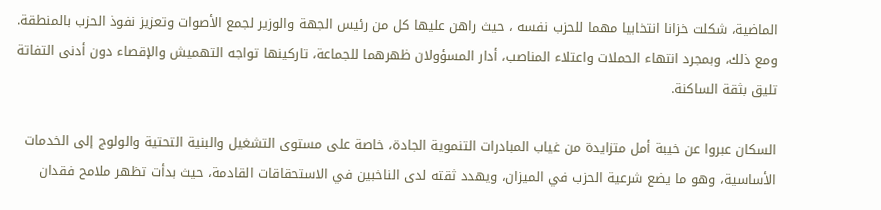الماضية، شكلت خزانا انتخابيا مهما للحزب نفسه ، حيث راهن عليها كل من رئيس الجهة والوزير لجمع الأصوات وتعزيز نفوذ الحزب بالمنطقة. ومع ذلك، وبمجرد انتهاء الحملات واعتلاء المناصب، أدار المسؤولان ظهرهما للجماعة، تاركينها تواجه التهميش والإقصاء دون أدنى التفاتة تليق بثقة الساكنة.

السكان عبروا عن خيبة أمل متزايدة من غياب المبادرات التنموية الجادة، خاصة على مستوى التشغيل والبنية التحتية والولوج إلى الخدمات الأساسية، وهو ما يضع شرعية الحزب في الميزان، ويهدد ثقته لدى الناخبين في الاستحقاقات القادمة، حيث بدأت تظهر ملامح فقدان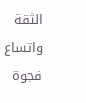الثقة واتساع فجوة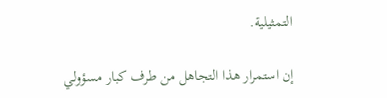التمثيلية.

إن استمرار هذا التجاهل من طرف كبار مسؤولي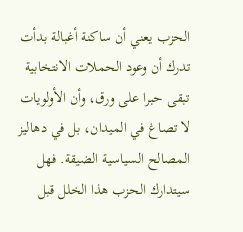الحزب يعني أن ساكنة أغبالة بدأت تدرك أن وعود الحملات الانتخابية تبقى حبرا على ورق، وأن الأولويات لا تصاغ في الميدان، بل في دهاليز المصالح السياسية الضيقة. فهل سيتدارك الحزب هذا الخلل قبل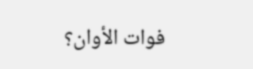فوات الأوان؟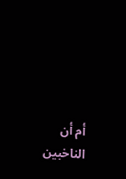أم أن الناخبين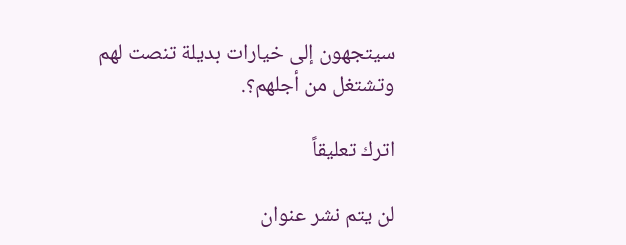سيتجهون إلى خيارات بديلة تنصت لهم وتشتغل من أجلهم؟.

اترك تعليقاً

لن يتم نشر عنوان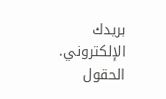بريدك الإلكتروني. الحقول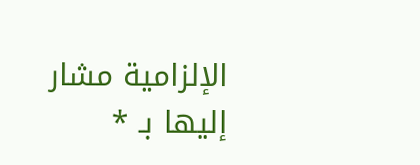الإلزامية مشار إليها بـ *